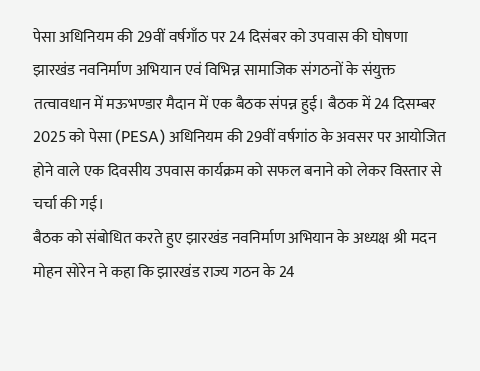पेसा अधिनियम की 29वीं वर्षगाँठ पर 24 दिसंबर को उपवास की घोषणा
झारखंड नवनिर्माण अभियान एवं विभिन्न सामाजिक संगठनों के संयुक्त तत्वावधान में मऊभण्डार मैदान में एक बैठक संपन्न हुई। बैठक में 24 दिसम्बर 2025 को पेसा (PESA) अधिनियम की 29वीं वर्षगांठ के अवसर पर आयोजित होने वाले एक दिवसीय उपवास कार्यक्रम को सफल बनाने को लेकर विस्तार से चर्चा की गई।
बैठक को संबोधित करते हुए झारखंड नवनिर्माण अभियान के अध्यक्ष श्री मदन मोहन सोरेन ने कहा कि झारखंड राज्य गठन के 24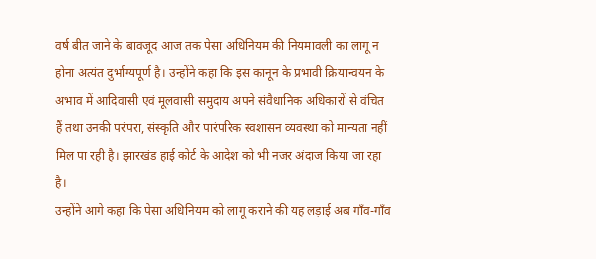वर्ष बीत जाने के बावजूद आज तक पेसा अधिनियम की नियमावली का लागू न होना अत्यंत दुर्भाग्यपूर्ण है। उन्होंने कहा कि इस कानून के प्रभावी क्रियान्वयन के अभाव में आदिवासी एवं मूलवासी समुदाय अपने संवैधानिक अधिकारों से वंचित हैं तथा उनकी परंपरा, संस्कृति और पारंपरिक स्वशासन व्यवस्था को मान्यता नहीं मिल पा रही है। झारखंड हाई कोर्ट के आदेश को भी नजर अंदाज किया जा रहा है।
उन्होंने आगे कहा कि पेसा अधिनियम को लागू कराने की यह लड़ाई अब गाँव-गाँव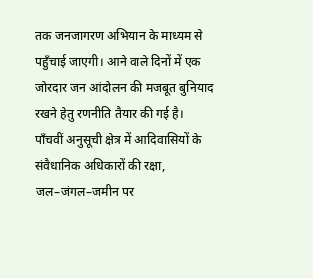तक जनजागरण अभियान के माध्यम से पहुँचाई जाएगी। आने वाले दिनों में एक जोरदार जन आंदोलन की मजबूत बुनियाद रखने हेतु रणनीति तैयार की गई है।
पाँचवीं अनुसूची क्षेत्र में आदिवासियों के संवैधानिक अधिकारों की रक्षा,
जल–जंगल–जमीन पर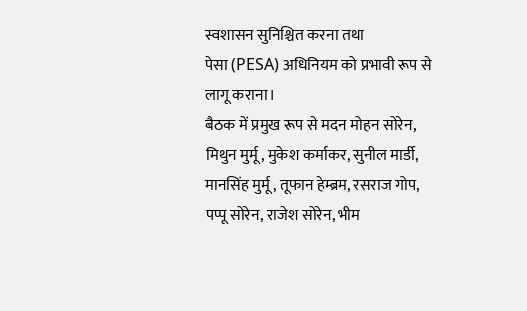स्वशासन सुनिश्चित करना तथा
पेसा (PESA) अधिनियम को प्रभावी रूप से लागू कराना।
बैठक में प्रमुख रूप से मदन मोहन सोरेन, मिथुन मुर्मू, मुकेश कर्माकर, सुनील मार्डी, मानसिंह मुर्मू, तूफान हेम्ब्रम, रसराज गोप, पप्पू सोरेन, राजेश सोरेन, भीम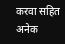करवा सहित अनेक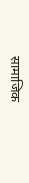सामाजिक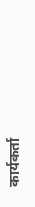कार्यकर्ता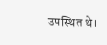उपस्थित थे।